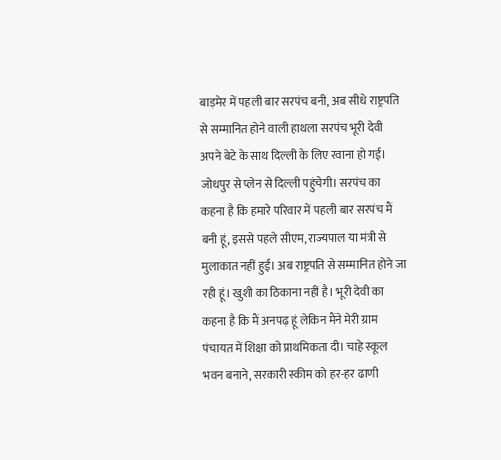बाड़मेर में पहली बार सरपंच बनी, अब सीधे राष्ट्रपति से सम्मानित होने वाली हाथला सरपंच भूरी देवी अपने बेटे के साथ दिल्ली के लिए रवाना हो गई। जोधपुर से प्लेन से दिल्ली पहुंचेगी। सरपंच का कहना है कि हमारे परिवार में पहली बार सरपंच मैं बनी हूं, इससे पहले सीएम, राज्यपाल या मंत्री से मुलाकात नहीं हुई। अब राष्ट्रपति से सम्मानित होने जा रही हूं। खुशी का ठिकाना नहीं है। भूरी देवी का कहना है कि मैं अनपढ़ हूं लेकिन मैंने मेरी ग्राम पंचायत में शिक्षा को प्राथमिकता दी। चाहे स्कूल भवन बनाने, सरकारी स्कीम को हर-हर ढाणी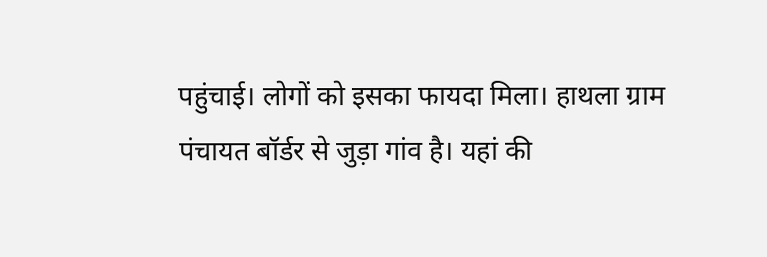पहुंचाई। लोगों को इसका फायदा मिला। हाथला ग्राम पंचायत बॉर्डर से जुड़ा गांव है। यहां की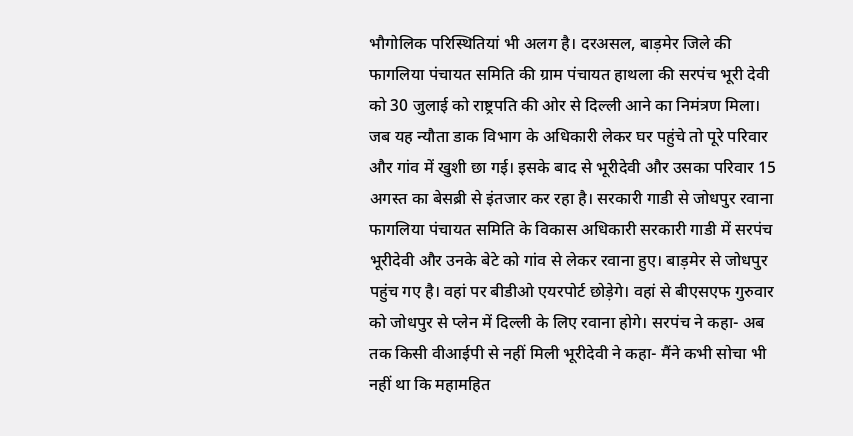भौगोलिक परिस्थितियां भी अलग है। दरअसल, बाड़मेर जिले की फागलिया पंचायत समिति की ग्राम पंचायत हाथला की सरपंच भूरी देवी को 30 जुलाई को राष्ट्रपति की ओर से दिल्ली आने का निमंत्रण मिला। जब यह न्यौता डाक विभाग के अधिकारी लेकर घर पहुंचे तो पूरे परिवार और गांव में खुशी छा गई। इसके बाद से भूरीदेवी और उसका परिवार 15 अगस्त का बेसब्री से इंतजार कर रहा है। सरकारी गाडी से जोधपुर रवाना फागलिया पंचायत समिति के विकास अधिकारी सरकारी गाडी में सरपंच भूरीदेवी और उनके बेटे को गांव से लेकर रवाना हुए। बाड़मेर से जोधपुर पहुंच गए है। वहां पर बीडीओ एयरपोर्ट छोड़ेगे। वहां से बीएसएफ गुरुवार को जोधपुर से प्लेन में दिल्ली के लिए रवाना होगे। सरपंच ने कहा- अब तक किसी वीआईपी से नहीं मिली भूरीदेवी ने कहा- मैंने कभी सोचा भी नहीं था कि महामहित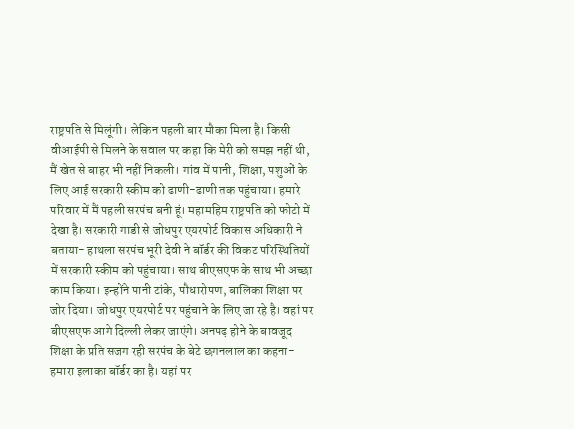राष्ट्रपति से मिलूंगी। लेकिन पहली बार मौका मिला है। किसी वीआईपी से मिलने के सवाल पर कहा कि मेरी को समझ नहीं थी, मैं खेत से बाहर भी नहीं निकली। गांव में पानी, शिक्षा, पशुओं के लिए आई सरकारी स्कीम को ढाणी-ढाणी तक पहुंचाया। हमारे परिवार में मैं पहली सरपंच बनी हूं। महामहिम राष्ट्रपति को फोटो में देखा है। सरकारी गाडी से जोधपुर एयरपोर्ट विकास अधिकारी ने बताया- हाथला सरपंच भूरी देवी ने बॉर्डर की विकट परिस्थितियों में सरकारी स्कीम को पहुंचाया। साथ बीएसएफ के साथ भी अच्छा काम किया। इन्होंने पानी टांके, पौधारोपण, बालिका शिक्षा पर जोर दिया। जोधपुर एयरपोर्ट पर पहुंचाने के लिए जा रहे है। वहां पर बीएसएफ आगे दिल्ली लेकर जाएंगे। अनपढ़ होने के बावजूद शिक्षा के प्रति सजग रही सरपंच के बेटे छगनलाल का कहना- हमारा इलाका बॉर्डर का है। यहां पर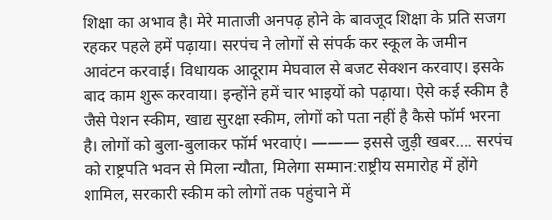शिक्षा का अभाव है। मेरे माताजी अनपढ़ होने के बावजूद शिक्षा के प्रति सजग रहकर पहले हमें पढ़ाया। सरपंच ने लोगों से संपर्क कर स्कूल के जमीन आवंटन करवाई। विधायक आदूराम मेघवाल से बजट सेक्शन करवाए। इसके बाद काम शुरू करवाया। इन्होंने हमें चार भाइयों को पढ़ाया। ऐसे कई स्कीम है जैसे पेशन स्कीम, खाद्य सुरक्षा स्कीम, लोगों को पता नहीं है कैसे फॉर्म भरना है। लोगों को बुला-बुलाकर फॉर्म भरवाएं। ——— इससे जुड़ी खबर…. सरपंच को राष्ट्रपति भवन से मिला न्यौता, मिलेगा सम्मान:राष्ट्रीय समारोह में होंगे शामिल, सरकारी स्कीम को लोगों तक पहुंचाने में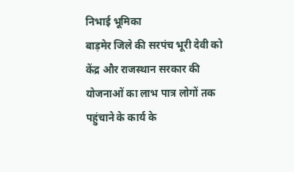निभाई भूमिका
बाड़मेर जिले की सरपंच भूरी देवी को केंद्र और राजस्थान सरकार की योजनाओं का लाभ पात्र लोगों तक पहुंचाने के कार्य के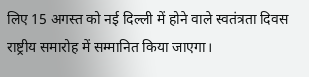लिए 15 अगस्त को नई दिल्ली में होने वाले स्वतंत्रता दिवस राष्ट्रीय समारोह में सम्मानित किया जाएगा।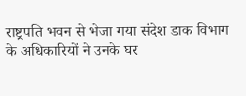राष्ट्रपति भवन से भेजा गया संदेश डाक विभाग के अधिकारियों ने उनके घर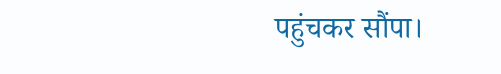पहुंचकर सौंपा।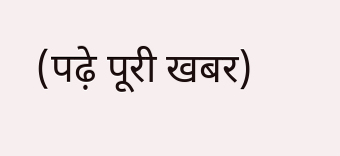(पढ़े पूरी खबर)